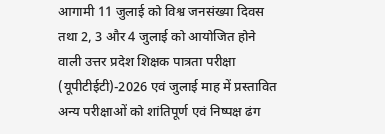आगामी 11 जुलाई को विश्व जनसंख्या दिवस तथा 2, 3 और 4 जुलाई को आयोजित होने वाली उत्तर प्रदेश शिक्षक पात्रता परीक्षा (यूपीटीईटी)-2026 एवं जुलाई माह में प्रस्तावित अन्य परीक्षाओं को शांतिपूर्ण एवं निष्पक्ष ढंग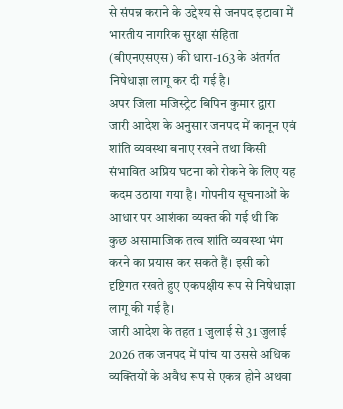से संपन्न कराने के उद्देश्य से जनपद इटावा में भारतीय नागरिक सुरक्षा संहिता (बीएनएसएस) की धारा-163 के अंतर्गत निषेधाज्ञा लागू कर दी गई है।
अपर जिला मजिस्ट्रेट बिपिन कुमार द्वारा जारी आदेश के अनुसार जनपद में कानून एवं शांति व्यवस्था बनाए रखने तथा किसी संभावित अप्रिय घटना को रोकने के लिए यह कदम उठाया गया है। गोपनीय सूचनाओं के आधार पर आशंका व्यक्त की गई थी कि कुछ असामाजिक तत्व शांति व्यवस्था भंग करने का प्रयास कर सकते हैं। इसी को दृष्टिगत रखते हुए एकपक्षीय रूप से निषेधाज्ञा लागू की गई है।
जारी आदेश के तहत 1 जुलाई से 31 जुलाई 2026 तक जनपद में पांच या उससे अधिक व्यक्तियों के अवैध रूप से एकत्र होने अथवा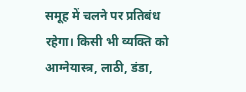समूह में चलने पर प्रतिबंध रहेगा। किसी भी व्यक्ति को आग्नेयास्त्र, लाठी, डंडा,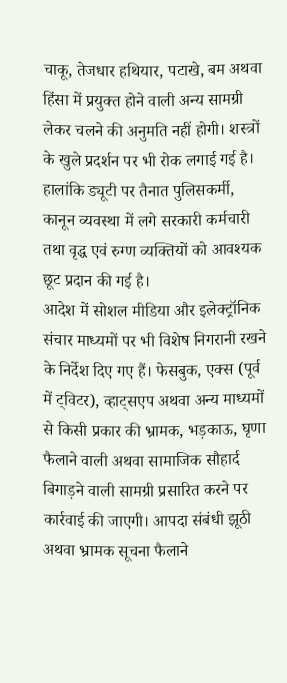चाकू, तेजधार हथियार, पटाखे, बम अथवा हिंसा में प्रयुक्त होने वाली अन्य सामग्री लेकर चलने की अनुमति नहीं होगी। शस्त्रों के खुले प्रदर्शन पर भी रोक लगाई गई है। हालांकि ड्यूटी पर तैनात पुलिसकर्मी, कानून व्यवस्था में लगे सरकारी कर्मचारी तथा वृद्ध एवं रुग्ण व्यक्तियों को आवश्यक छूट प्रदान की गई है।
आदेश में सोशल मीडिया और इलेक्ट्रॉनिक संचार माध्यमों पर भी विशेष निगरानी रखने के निर्देश दिए गए हैं। फेसबुक, एक्स (पूर्व में ट्विटर), व्हाट्सएप अथवा अन्य माध्यमों से किसी प्रकार की भ्रामक, भड़काऊ, घृणा फैलाने वाली अथवा सामाजिक सौहार्द बिगाड़ने वाली सामग्री प्रसारित करने पर कार्रवाई की जाएगी। आपदा संबंधी झूठी अथवा भ्रामक सूचना फैलाने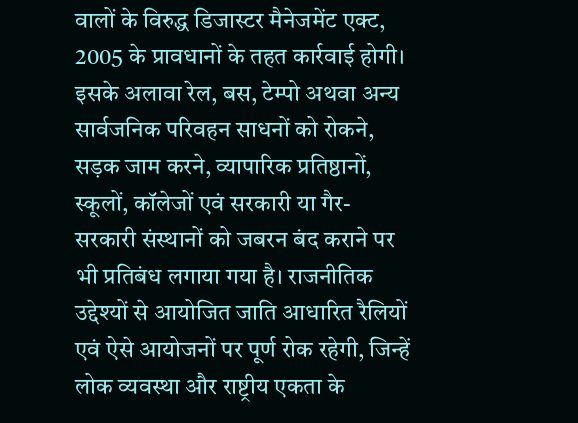वालों के विरुद्ध डिजास्टर मैनेजमेंट एक्ट, 2005 के प्रावधानों के तहत कार्रवाई होगी।
इसके अलावा रेल, बस, टेम्पो अथवा अन्य सार्वजनिक परिवहन साधनों को रोकने, सड़क जाम करने, व्यापारिक प्रतिष्ठानों, स्कूलों, कॉलेजों एवं सरकारी या गैर-सरकारी संस्थानों को जबरन बंद कराने पर भी प्रतिबंध लगाया गया है। राजनीतिक उद्देश्यों से आयोजित जाति आधारित रैलियों एवं ऐसे आयोजनों पर पूर्ण रोक रहेगी, जिन्हें लोक व्यवस्था और राष्ट्रीय एकता के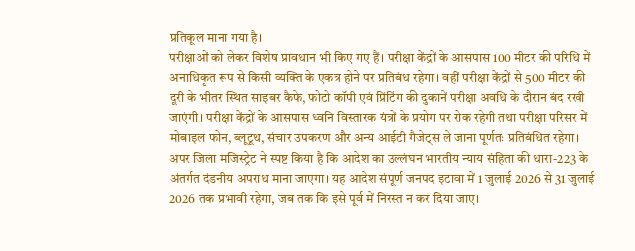प्रतिकूल माना गया है।
परीक्षाओं को लेकर विशेष प्रावधान भी किए गए हैं। परीक्षा केंद्रों के आसपास 100 मीटर की परिधि में अनाधिकृत रूप से किसी व्यक्ति के एकत्र होने पर प्रतिबंध रहेगा। वहीं परीक्षा केंद्रों से 500 मीटर की दूरी के भीतर स्थित साइबर कैफे, फोटो कॉपी एवं प्रिंटिंग की दुकानें परीक्षा अवधि के दौरान बंद रखी जाएंगी। परीक्षा केंद्रों के आसपास ध्वनि विस्तारक यंत्रों के प्रयोग पर रोक रहेगी तथा परीक्षा परिसर में मोबाइल फोन, ब्लूटूथ, संचार उपकरण और अन्य आईटी गैजेट्स ले जाना पूर्णतः प्रतिबंधित रहेगा।
अपर जिला मजिस्ट्रेट ने स्पष्ट किया है कि आदेश का उल्लंघन भारतीय न्याय संहिता की धारा-223 के अंतर्गत दंडनीय अपराध माना जाएगा। यह आदेश संपूर्ण जनपद इटावा में 1 जुलाई 2026 से 31 जुलाई 2026 तक प्रभावी रहेगा, जब तक कि इसे पूर्व में निरस्त न कर दिया जाए।